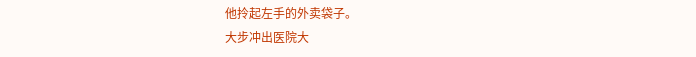他拎起左手的外卖袋子。
大步冲出医院大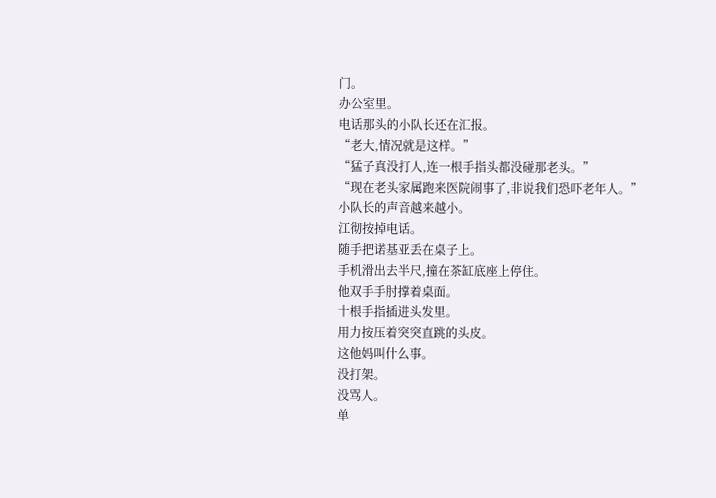门。
办公室里。
电话那头的小队长还在汇报。
“老大,情况就是这样。”
“猛子真没打人,连一根手指头都没碰那老头。”
“现在老头家属跑来医院闹事了,非说我们恐吓老年人。”
小队长的声音越来越小。
江彻按掉电话。
随手把诺基亚丢在桌子上。
手机滑出去半尺,撞在茶缸底座上停住。
他双手手肘撑着桌面。
十根手指插进头发里。
用力按压着突突直跳的头皮。
这他妈叫什么事。
没打架。
没骂人。
单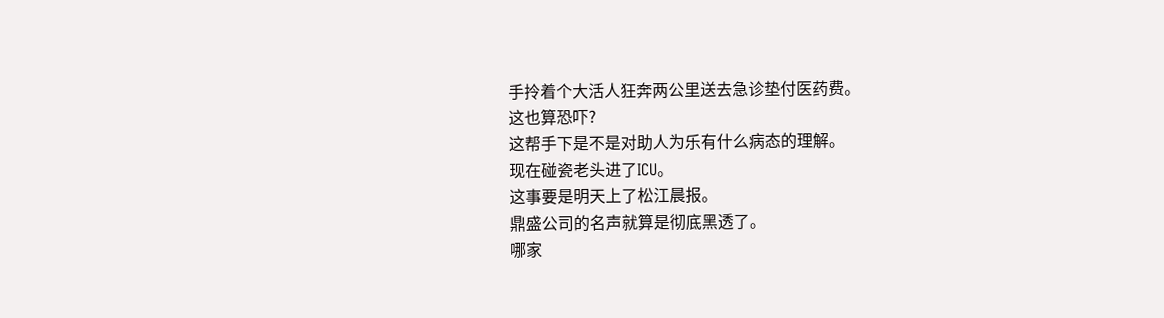手拎着个大活人狂奔两公里送去急诊垫付医药费。
这也算恐吓?
这帮手下是不是对助人为乐有什么病态的理解。
现在碰瓷老头进了ICU。
这事要是明天上了松江晨报。
鼎盛公司的名声就算是彻底黑透了。
哪家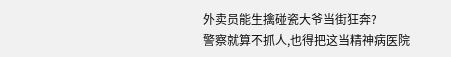外卖员能生擒碰瓷大爷当街狂奔?
警察就算不抓人,也得把这当精神病医院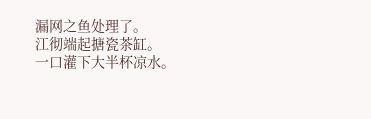漏网之鱼处理了。
江彻端起搪瓷茶缸。
一口灌下大半杯凉水。